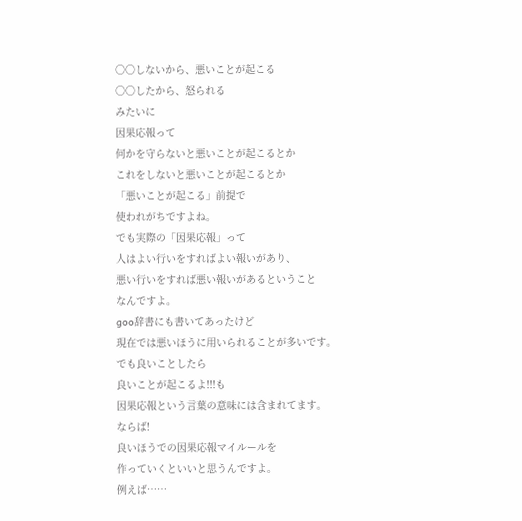〇〇しないから、悪いことが起こる
〇〇したから、怒られる
みたいに
因果応報って
何かを守らないと悪いことが起こるとか
これをしないと悪いことが起こるとか
「悪いことが起こる」前提で
使われがちですよね。
でも実際の「因果応報」って
人はよい行いをすればよい報いがあり、
悪い行いをすれば悪い報いがあるということ
なんですよ。
goo辞書にも書いてあったけど
現在では悪いほうに用いられることが多いです。
でも良いことしたら
良いことが起こるよ!!!も
因果応報という言葉の意味には含まれてます。
ならば!
良いほうでの因果応報マイルールを
作っていくといいと思うんですよ。
例えば……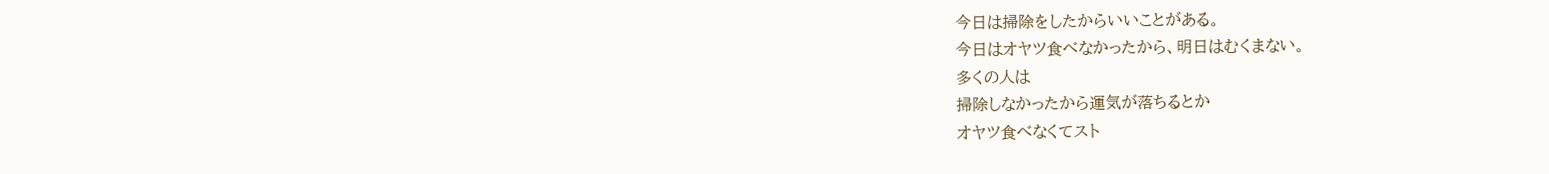今日は掃除をしたからいいことがある。
今日はオヤツ食べなかったから、明日はむくまない。
多くの人は
掃除しなかったから運気が落ちるとか
オヤツ食べなくてスト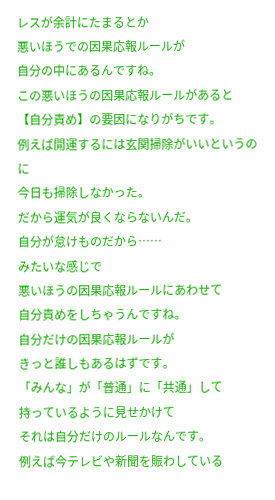レスが余計にたまるとか
悪いほうでの因果応報ルールが
自分の中にあるんですね。
この悪いほうの因果応報ルールがあると
【自分責め】の要因になりがちです。
例えば開運するには玄関掃除がいいというのに
今日も掃除しなかった。
だから運気が良くならないんだ。
自分が怠けものだから……
みたいな感じで
悪いほうの因果応報ルールにあわせて
自分責めをしちゃうんですね。
自分だけの因果応報ルールが
きっと誰しもあるはずです。
「みんな」が「普通」に「共通」して
持っているように見せかけて
それは自分だけのルールなんです。
例えば今テレビや新聞を賑わしている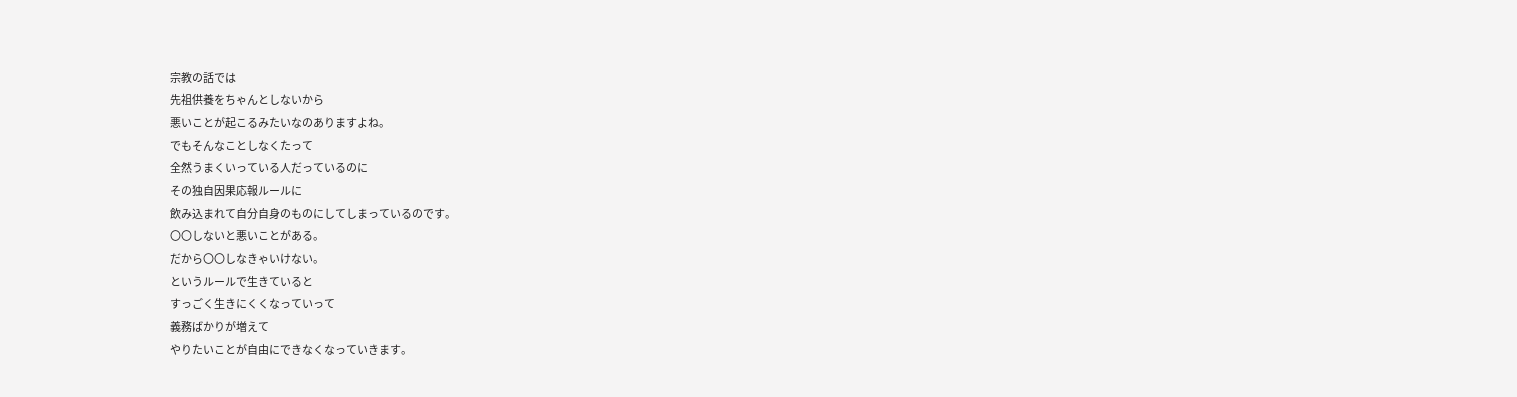宗教の話では
先祖供養をちゃんとしないから
悪いことが起こるみたいなのありますよね。
でもそんなことしなくたって
全然うまくいっている人だっているのに
その独自因果応報ルールに
飲み込まれて自分自身のものにしてしまっているのです。
〇〇しないと悪いことがある。
だから〇〇しなきゃいけない。
というルールで生きていると
すっごく生きにくくなっていって
義務ばかりが増えて
やりたいことが自由にできなくなっていきます。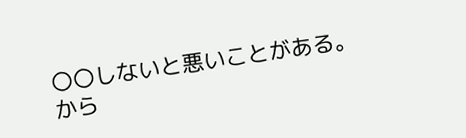〇〇しないと悪いことがある。
から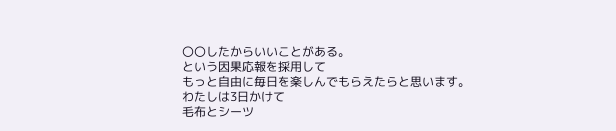〇〇したからいいことがある。
という因果応報を採用して
もっと自由に毎日を楽しんでもらえたらと思います。
わたしは3日かけて
毛布とシーツ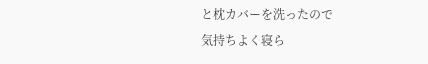と枕カバーを洗ったので
気持ちよく寝ら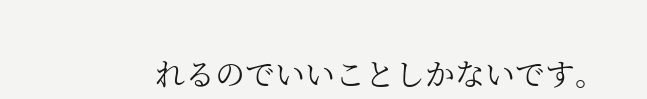れるのでいいことしかないです。